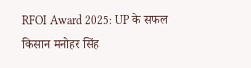RFOI Award 2025: UP के सफल किसान मनोहर सिंह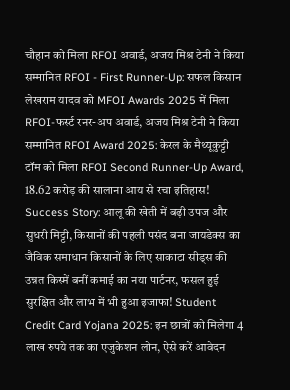चौहान को मिला RFOI अवार्ड, अजय मिश्र टेनी ने किया सम्मानित RFOI - First Runner-Up: सफल किसान लेखराम यादव को MFOI Awards 2025 में मिला RFOI-फर्स्ट रनर-अप अवार्ड, अजय मिश्र टेनी ने किया सम्मानित RFOI Award 2025: केरल के मैथ्यूकुट्टी टॉम को मिला RFOI Second Runner-Up Award, 18.62 करोड़ की सालाना आय से रचा इतिहास! Success Story: आलू की खेती में बढ़ी उपज और सुधरी मिट्टी, किसानों की पहली पसंद बना जायडेक्स का जैविक समाधान किसानों के लिए साकाटा सीड्स की उन्नत किस्में बनीं कमाई का नया पार्टनर, फसल हुई सुरक्षित और लाभ में भी हुआ इजाफा! Student Credit Card Yojana 2025: इन छात्रों को मिलेगा 4 लाख रुपये तक का एजुकेशन लोन, ऐसे करें आवेदन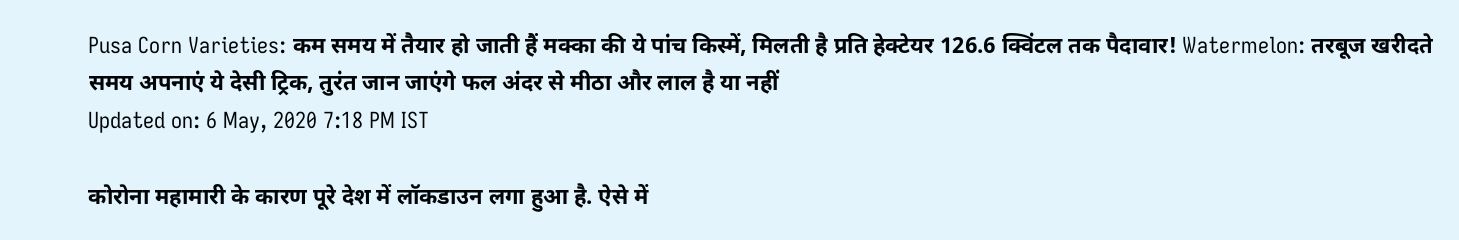Pusa Corn Varieties: कम समय में तैयार हो जाती हैं मक्का की ये पांच किस्में, मिलती है प्रति हेक्टेयर 126.6 क्विंटल तक पैदावार! Watermelon: तरबूज खरीदते समय अपनाएं ये देसी ट्रिक, तुरंत जान जाएंगे फल अंदर से मीठा और लाल है या नहीं
Updated on: 6 May, 2020 7:18 PM IST

कोरोना महामारी के कारण पूरे देश में लॉकडाउन लगा हुआ है. ऐसे में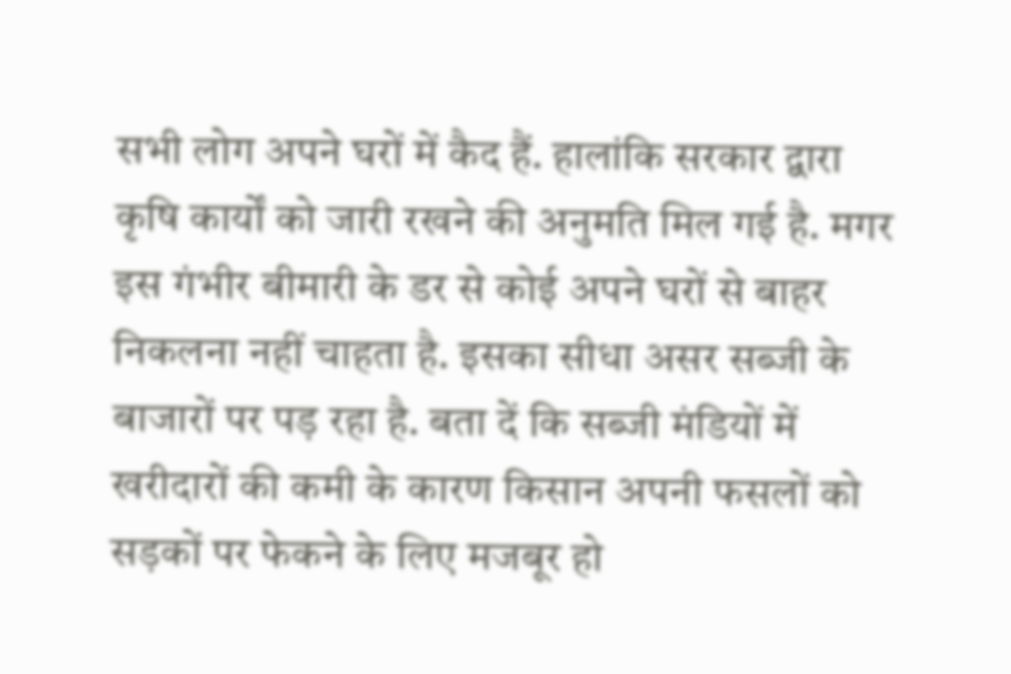सभी लोग अपने घरों में कैद हैं. हालांकि सरकार द्वारा कृषि कार्यों को जारी रखने की अनुमति मिल गई है. मगर इस गंभीर बीमारी के डर से कोई अपने घरों से बाहर निकलना नहीं चाहता है. इसका सीधा असर सब्जी के बाजारों पर पड़ रहा है. बता दें कि सब्जी मंडियों में खरीदारों की कमी के कारण किसान अपनी फसलों को सड़कों पर फेकने के लिए मजबूर हो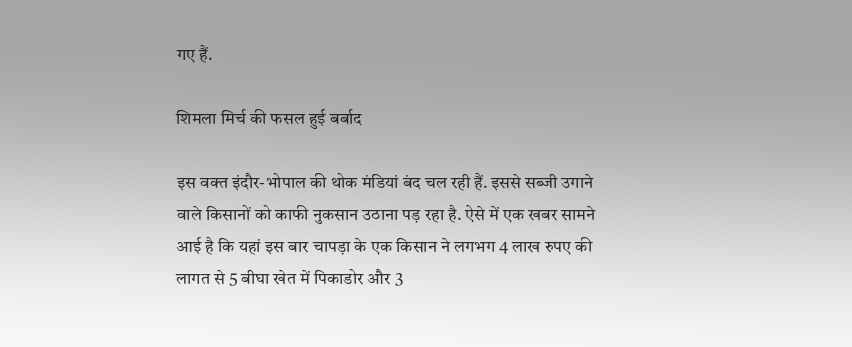गए हैं.

शिमला मिर्च की फसल हुई बर्बाद

इस वक्त इंदौर-भोपाल की थोक मंडियां बंद चल रही हैं. इससे सब्जी उगाने वाले किसानों को काफी नुकसान उठाना पड़ रहा है. ऐसे में एक खबर सामने आई है कि यहां इस बार चापड़ा के एक किसान ने लगभग 4 लाख रुपए की लागत से 5 बीघा खेत में पिकाडोर और 3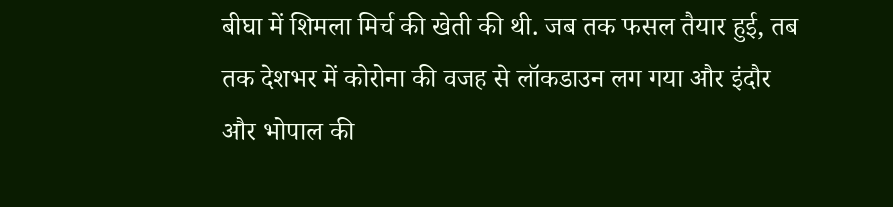बीघा में शिमला मिर्च की खेती की थी. जब तक फसल तैयार हुई, तब तक देशभर में कोरोना की वजह से लॉकडाउन लग गया और इंदौर और भोपाल की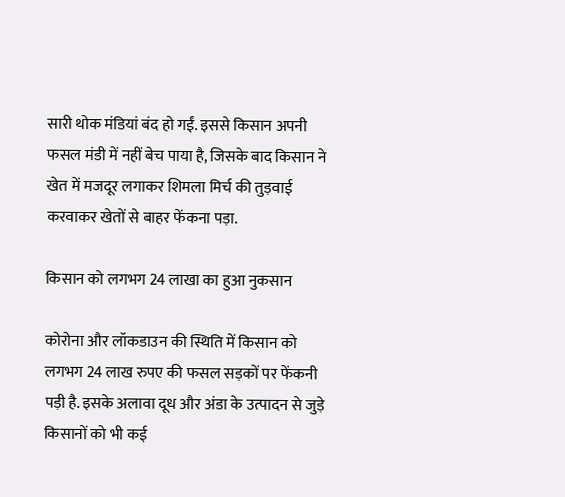सारी थोक मंडियां बंद हो गईं. इससे किसान अपनी फसल मंडी में नहीं बेच पाया है, जिसके बाद किसान ने खेत में मजदूर लगाकर शिमला मिर्च की तुड़वाई करवाकर खेतों से बाहर फेंकना पड़ा.

किसान को लगभग 24 लाखा का हुआ नुकसान

कोरोना और लॉकडाउन की स्थिति में किसान को लगभग 24 लाख रुपए की फसल सड़कों पर फेंकनी पड़ी है. इसके अलावा दूध और अंडा के उत्पादन से जुड़े किसानों को भी कई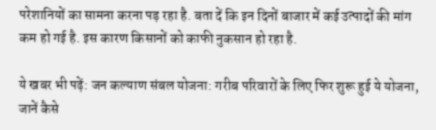परेशानियों का सामना करना पड़ रहा है. बता दें कि इन दिनों बाजार में कई उत्पादों की मांग कम हो गई है. इस कारण किसानों को काफी नुकसान हो रहा है.

ये खबर भी पढ़ें: जन कल्याण संबल योजना: गरीब परिवारों के लिए फिर शुरू हुई ये योजना, जानें कैसे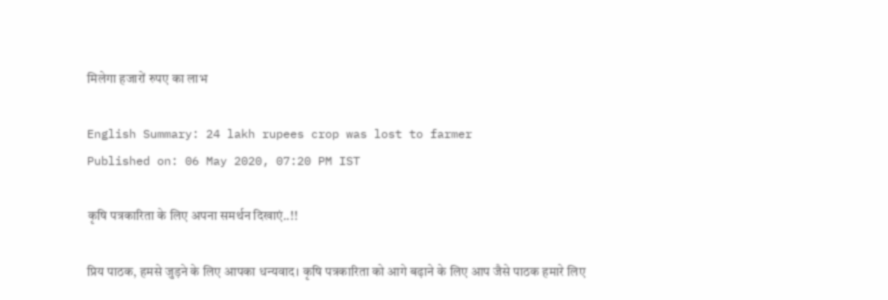मिलेगा हजारों रुपए का लाभ

English Summary: 24 lakh rupees crop was lost to farmer
Published on: 06 May 2020, 07:20 PM IST

कृषि पत्रकारिता के लिए अपना समर्थन दिखाएं..!!

प्रिय पाठक, हमसे जुड़ने के लिए आपका धन्यवाद। कृषि पत्रकारिता को आगे बढ़ाने के लिए आप जैसे पाठक हमारे लिए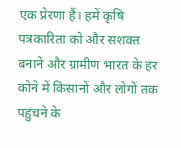एक प्रेरणा हैं। हमें कृषि पत्रकारिता को और सशक्त बनाने और ग्रामीण भारत के हर कोने में किसानों और लोगों तक पहुंचने के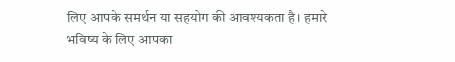लिए आपके समर्थन या सहयोग की आवश्यकता है। हमारे भविष्य के लिए आपका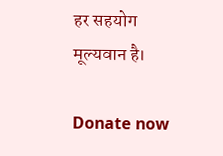हर सहयोग मूल्यवान है।

Donate now